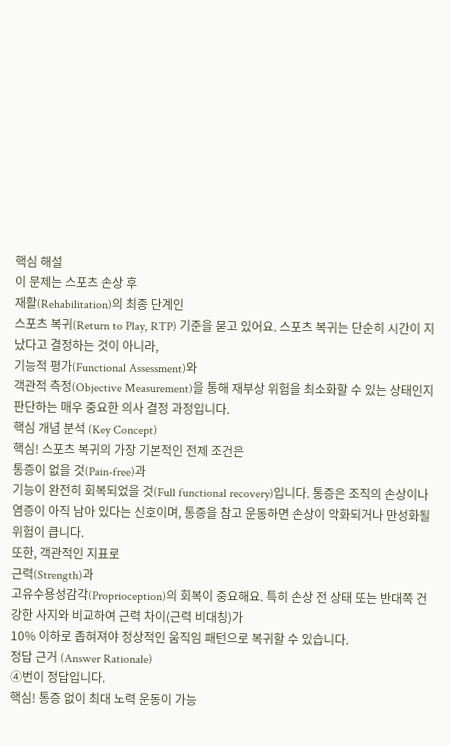핵심 해설
이 문제는 스포츠 손상 후
재활(Rehabilitation)의 최종 단계인
스포츠 복귀(Return to Play, RTP) 기준을 묻고 있어요. 스포츠 복귀는 단순히 시간이 지났다고 결정하는 것이 아니라,
기능적 평가(Functional Assessment)와
객관적 측정(Objective Measurement)을 통해 재부상 위험을 최소화할 수 있는 상태인지 판단하는 매우 중요한 의사 결정 과정입니다.
핵심 개념 분석 (Key Concept)
핵심! 스포츠 복귀의 가장 기본적인 전제 조건은
통증이 없을 것(Pain-free)과
기능이 완전히 회복되었을 것(Full functional recovery)입니다. 통증은 조직의 손상이나 염증이 아직 남아 있다는 신호이며, 통증을 참고 운동하면 손상이 악화되거나 만성화될 위험이 큽니다.
또한, 객관적인 지표로
근력(Strength)과
고유수용성감각(Proprioception)의 회복이 중요해요. 특히 손상 전 상태 또는 반대쪽 건강한 사지와 비교하여 근력 차이(근력 비대칭)가
10% 이하로 좁혀져야 정상적인 움직임 패턴으로 복귀할 수 있습니다.
정답 근거 (Answer Rationale)
④번이 정답입니다.
핵심! 통증 없이 최대 노력 운동이 가능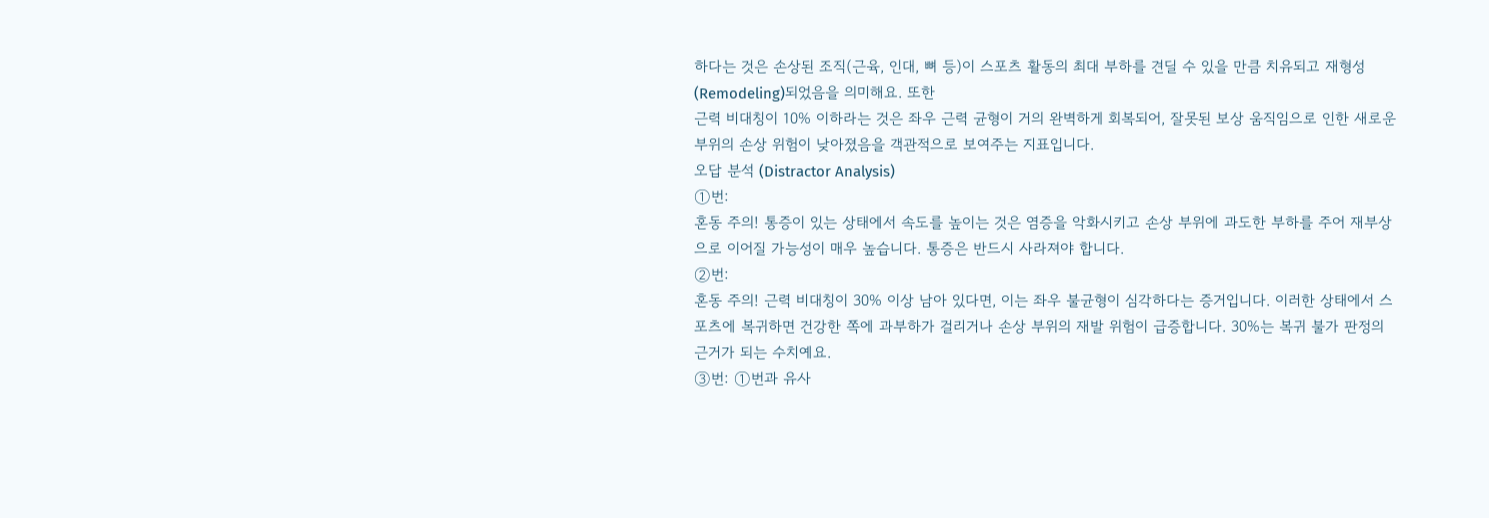하다는 것은 손상된 조직(근육, 인대, 뼈 등)이 스포츠 활동의 최대 부하를 견딜 수 있을 만큼 치유되고 재형성(Remodeling)되었음을 의미해요. 또한
근력 비대칭이 10% 이하라는 것은 좌우 근력 균형이 거의 완벽하게 회복되어, 잘못된 보상 움직임으로 인한 새로운 부위의 손상 위험이 낮아졌음을 객관적으로 보여주는 지표입니다.
오답 분석 (Distractor Analysis)
①번:
혼동 주의! 통증이 있는 상태에서 속도를 높이는 것은 염증을 악화시키고 손상 부위에 과도한 부하를 주어 재부상으로 이어질 가능성이 매우 높습니다. 통증은 반드시 사라져야 합니다.
②번:
혼동 주의! 근력 비대칭이 30% 이상 남아 있다면, 이는 좌우 불균형이 심각하다는 증거입니다. 이러한 상태에서 스포츠에 복귀하면 건강한 쪽에 과부하가 걸리거나 손상 부위의 재발 위험이 급증합니다. 30%는 복귀 불가 판정의 근거가 되는 수치예요.
③번: ①번과 유사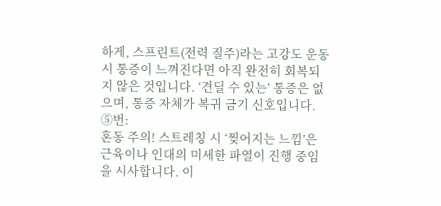하게, 스프린트(전력 질주)라는 고강도 운동 시 통증이 느껴진다면 아직 완전히 회복되지 않은 것입니다. ‘견딜 수 있는’ 통증은 없으며, 통증 자체가 복귀 금기 신호입니다.
⑤번:
혼동 주의! 스트레칭 시 ‘찢어지는 느낌’은 근육이나 인대의 미세한 파열이 진행 중임을 시사합니다. 이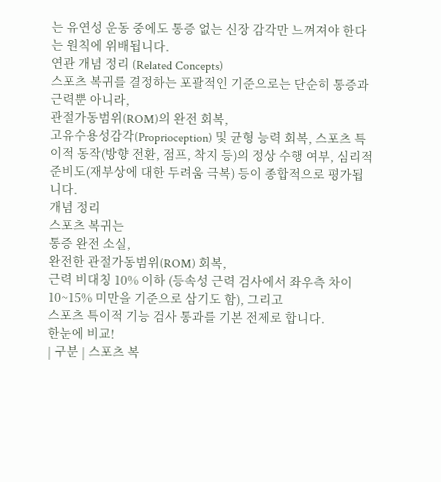는 유연성 운동 중에도 통증 없는 신장 감각만 느껴져야 한다는 원칙에 위배됩니다.
연관 개념 정리 (Related Concepts)
스포츠 복귀를 결정하는 포괄적인 기준으로는 단순히 통증과 근력뿐 아니라,
관절가동범위(ROM)의 완전 회복,
고유수용성감각(Proprioception) 및 균형 능력 회복, 스포츠 특이적 동작(방향 전환, 점프, 착지 등)의 정상 수행 여부, 심리적 준비도(재부상에 대한 두려움 극복) 등이 종합적으로 평가됩니다.
개념 정리
스포츠 복귀는
통증 완전 소실,
완전한 관절가동범위(ROM) 회복,
근력 비대칭 10% 이하 (등속성 근력 검사에서 좌우측 차이 10~15% 미만을 기준으로 삼기도 함), 그리고
스포츠 특이적 기능 검사 통과를 기본 전제로 합니다.
한눈에 비교!
| 구분 | 스포츠 복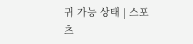귀 가능 상태 | 스포츠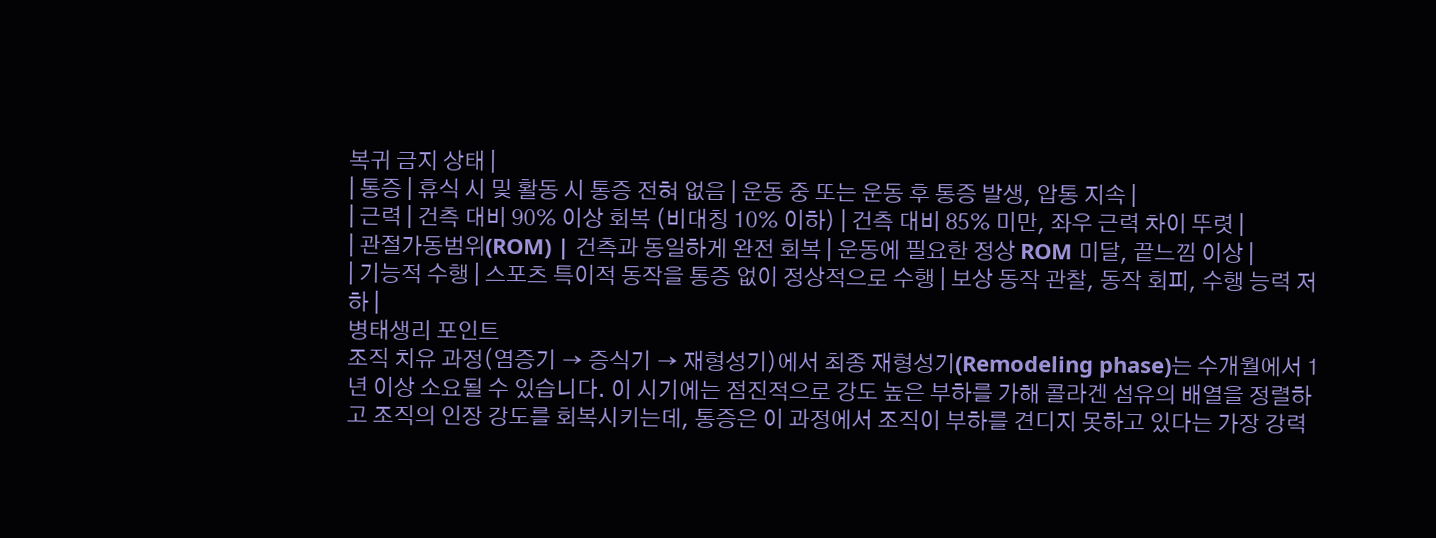복귀 금지 상태 |
| 통증 | 휴식 시 및 활동 시 통증 전혀 없음 | 운동 중 또는 운동 후 통증 발생, 압통 지속 |
| 근력 | 건측 대비 90% 이상 회복 (비대칭 10% 이하) | 건측 대비 85% 미만, 좌우 근력 차이 뚜렷 |
| 관절가동범위(ROM) | 건측과 동일하게 완전 회복 | 운동에 필요한 정상 ROM 미달, 끝느낌 이상 |
| 기능적 수행 | 스포츠 특이적 동작을 통증 없이 정상적으로 수행 | 보상 동작 관찰, 동작 회피, 수행 능력 저하 |
병태생리 포인트
조직 치유 과정(염증기 → 증식기 → 재형성기)에서 최종 재형성기(Remodeling phase)는 수개월에서 1년 이상 소요될 수 있습니다. 이 시기에는 점진적으로 강도 높은 부하를 가해 콜라겐 섬유의 배열을 정렬하고 조직의 인장 강도를 회복시키는데, 통증은 이 과정에서 조직이 부하를 견디지 못하고 있다는 가장 강력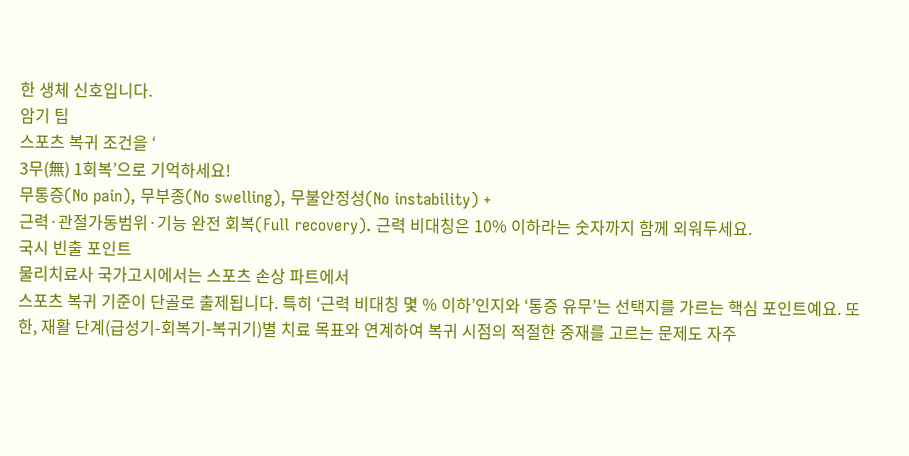한 생체 신호입니다.
암기 팁
스포츠 복귀 조건을 ‘
3무(無) 1회복’으로 기억하세요!
무통증(No pain), 무부종(No swelling), 무불안정성(No instability) +
근력·관절가동범위·기능 완전 회복(Full recovery). 근력 비대칭은 10% 이하라는 숫자까지 함께 외워두세요.
국시 빈출 포인트
물리치료사 국가고시에서는 스포츠 손상 파트에서
스포츠 복귀 기준이 단골로 출제됩니다. 특히 ‘근력 비대칭 몇 % 이하’인지와 ‘통증 유무’는 선택지를 가르는 핵심 포인트예요. 또한, 재활 단계(급성기-회복기-복귀기)별 치료 목표와 연계하여 복귀 시점의 적절한 중재를 고르는 문제도 자주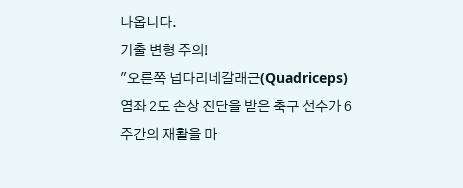나옵니다.
기출 변형 주의!
"오른쪽 넙다리네갈래근(Quadriceps) 염좌 2도 손상 진단을 받은 축구 선수가 6주간의 재활을 마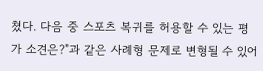쳤다. 다음 중 스포츠 복귀를 허용할 수 있는 평가 소견은?"과 같은 사례형 문제로 변형될 수 있어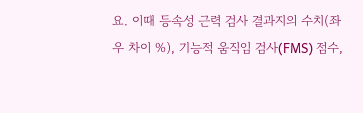요. 이때 등속성 근력 검사 결과지의 수치(좌우 차이 %), 기능적 움직임 검사(FMS) 점수,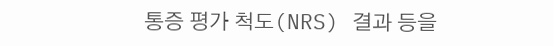통증 평가 척도(NRS) 결과 등을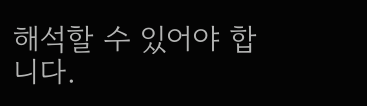해석할 수 있어야 합니다.